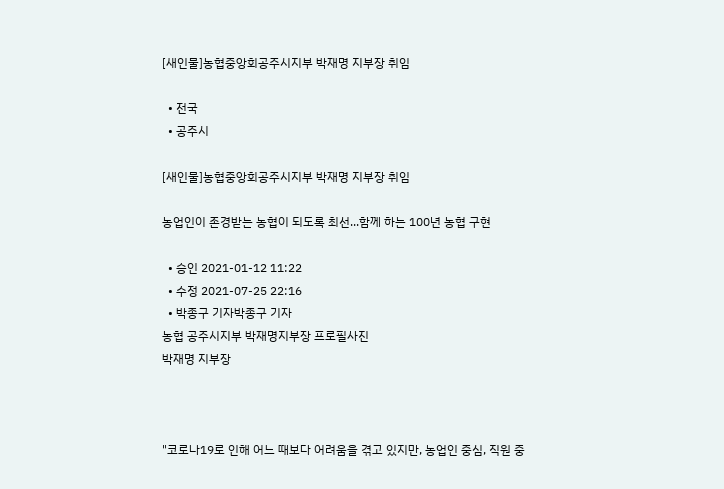[새인물]농협중앙회공주시지부 박재명 지부장 취임

  • 전국
  • 공주시

[새인물]농협중앙회공주시지부 박재명 지부장 취임

농업인이 존경받는 농협이 되도록 최선...함께 하는 100년 농협 구현

  • 승인 2021-01-12 11:22
  • 수정 2021-07-25 22:16
  • 박종구 기자박종구 기자
농협 공주시지부 박재명지부장 프로필사진
박재명 지부장



"코로나19로 인해 어느 때보다 어려움을 겪고 있지만, 농업인 중심, 직원 중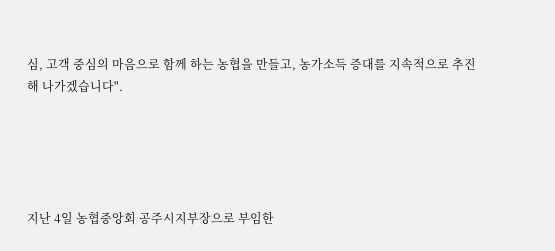심, 고객 중심의 마음으로 함께 하는 농협을 만들고, 농가소득 증대를 지속적으로 추진해 나가겠습니다".





지난 4일 농협중앙회 공주시지부장으로 부임한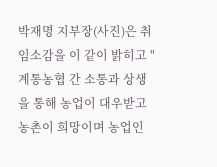박재명 지부장(사진)은 취임소감을 이 같이 밝히고 "계통농협 간 소통과 상생을 통해 농업이 대우받고 농촌이 희망이며 농업인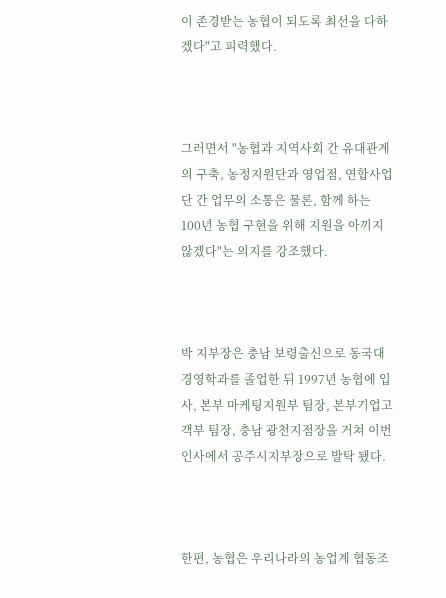이 존경받는 농협이 되도록 최선을 다하겠다"고 피력했다.



그러면서 "농협과 지역사회 간 유대관계의 구축, 농정지원단과 영업점, 연합사업단 간 업무의 소통은 물론, 함께 하는 100년 농협 구현을 위해 지원을 아끼지 않겠다"는 의지를 강조했다.



박 지부장은 충남 보령출신으로 동국대 경영학과를 졸업한 뒤 1997년 농협에 입사, 본부 마케팅지원부 팀장, 본부기업고객부 팀장, 충남 광천지점장을 거쳐 이번 인사에서 공주시지부장으로 발탁 됐다.



한편, 농협은 우리나라의 농업계 협동조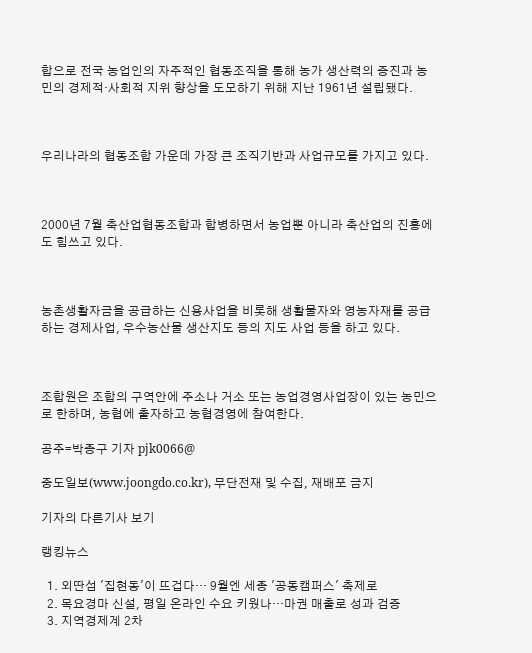합으로 전국 농업인의 자주적인 협동조직을 통해 농가 생산력의 증진과 농민의 경제적·사회적 지위 향상을 도모하기 위해 지난 1961년 설립됐다.



우리나라의 협동조합 가운데 가장 큰 조직기반과 사업규모를 가지고 있다.



2000년 7월 축산업협동조합과 합병하면서 농업뿐 아니라 축산업의 진흥에도 힘쓰고 있다.



농촌생활자금을 공급하는 신용사업을 비롯해 생활물자와 영농자재를 공급하는 경제사업, 우수농산물 생산지도 등의 지도 사업 등을 하고 있다.



조합원은 조합의 구역안에 주소나 거소 또는 농업경영사업장이 있는 농민으로 한하며, 농협에 출자하고 농협경영에 참여한다.

공주=박종구 기자 pjk0066@

중도일보(www.joongdo.co.kr), 무단전재 및 수집, 재배포 금지

기자의 다른기사 보기

랭킹뉴스

  1. 외딴섬 '집현동'이 뜨겁다… 9월엔 세종 '공동캠퍼스' 축제로
  2. 목요경마 신설, 평일 온라인 수요 키웠나…마권 매출로 성과 검증
  3. 지역경제계 2차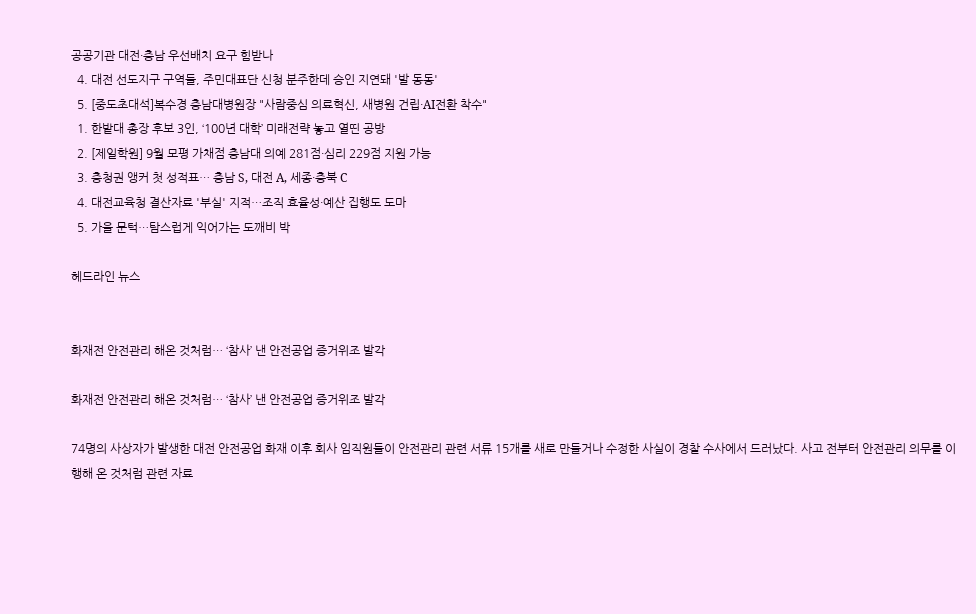공공기관 대전·충남 우선배치 요구 힘받나
  4. 대전 선도지구 구역들, 주민대표단 신청 분주한데 승인 지연돼 '발 동동'
  5. [중도초대석]복수경 충남대병원장 "사람중심 의료혁신, 새병원 건립·AI전환 착수"
  1. 한밭대 총장 후보 3인, ‘100년 대학’ 미래전략 놓고 열띤 공방
  2. [제일학원] 9월 모평 가채점 충남대 의예 281점·심리 229점 지원 가능
  3. 충청권 앵커 첫 성적표… 충남 S, 대전 A, 세종·충북 C
  4. 대전교육청 결산자료 '부실' 지적…조직 효율성·예산 집행도 도마
  5. 가을 문턱…탐스럽게 익어가는 도깨비 박

헤드라인 뉴스


화재전 안전관리 해온 것처럼… ‘참사’ 낸 안전공업 증거위조 발각

화재전 안전관리 해온 것처럼… ‘참사’ 낸 안전공업 증거위조 발각

74명의 사상자가 발생한 대전 안전공업 화재 이후 회사 임직원들이 안전관리 관련 서류 15개를 새로 만들거나 수정한 사실이 경찰 수사에서 드러났다. 사고 전부터 안전관리 의무를 이행해 온 것처럼 관련 자료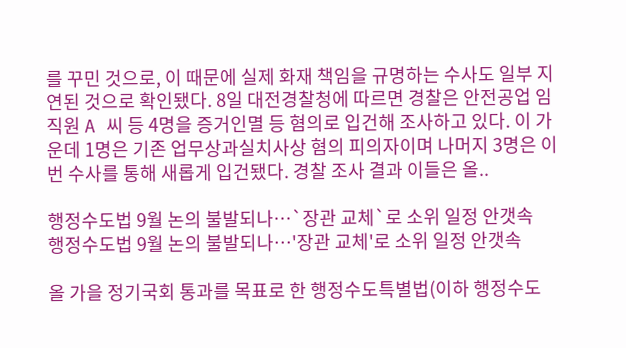를 꾸민 것으로, 이 때문에 실제 화재 책임을 규명하는 수사도 일부 지연된 것으로 확인됐다. 8일 대전경찰청에 따르면 경찰은 안전공업 임직원 A 씨 등 4명을 증거인멸 등 혐의로 입건해 조사하고 있다. 이 가운데 1명은 기존 업무상과실치사상 혐의 피의자이며 나머지 3명은 이번 수사를 통해 새롭게 입건됐다. 경찰 조사 결과 이들은 올..

행정수도법 9월 논의 불발되나…`장관 교체`로 소위 일정 안갯속
행정수도법 9월 논의 불발되나…'장관 교체'로 소위 일정 안갯속

올 가을 정기국회 통과를 목표로 한 행정수도특별법(이하 행정수도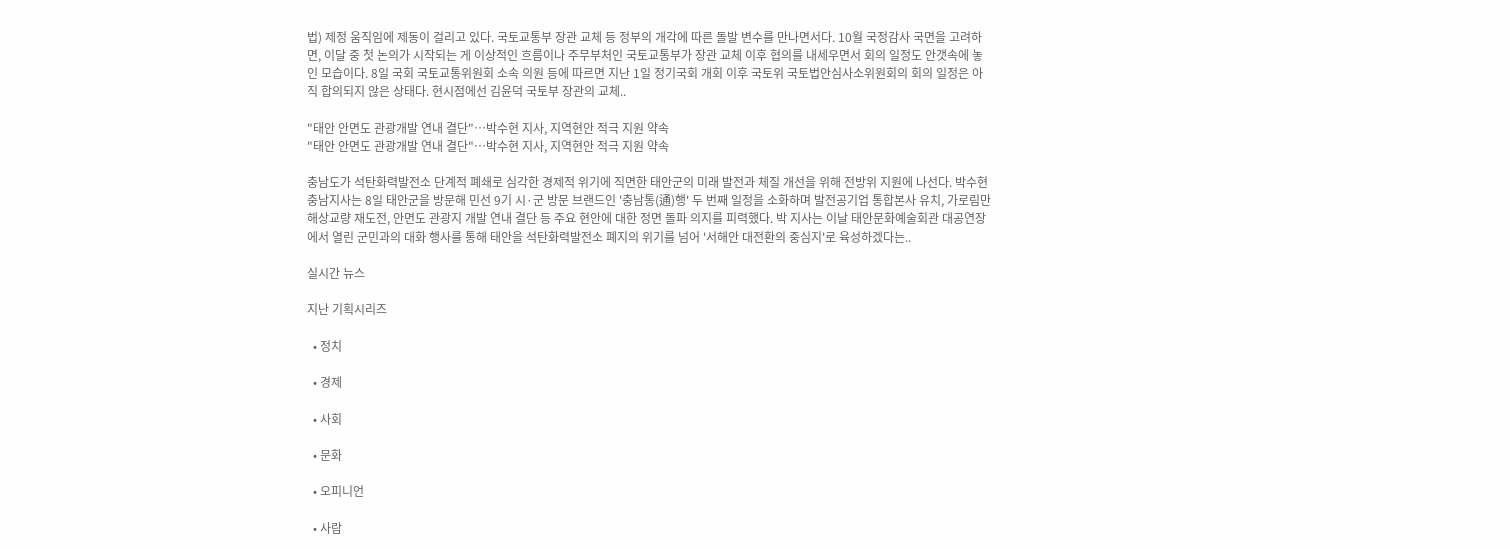법) 제정 움직임에 제동이 걸리고 있다. 국토교통부 장관 교체 등 정부의 개각에 따른 돌발 변수를 만나면서다. 10월 국정감사 국면을 고려하면, 이달 중 첫 논의가 시작되는 게 이상적인 흐름이나 주무부처인 국토교통부가 장관 교체 이후 협의를 내세우면서 회의 일정도 안갯속에 놓인 모습이다. 8일 국회 국토교통위원회 소속 의원 등에 따르면 지난 1일 정기국회 개회 이후 국토위 국토법안심사소위원회의 회의 일정은 아직 합의되지 않은 상태다. 현시점에선 김윤덕 국토부 장관의 교체..

"태안 안면도 관광개발 연내 결단"…박수현 지사, 지역현안 적극 지원 약속
"태안 안면도 관광개발 연내 결단"…박수현 지사, 지역현안 적극 지원 약속

충남도가 석탄화력발전소 단계적 폐쇄로 심각한 경제적 위기에 직면한 태안군의 미래 발전과 체질 개선을 위해 전방위 지원에 나선다. 박수현 충남지사는 8일 태안군을 방문해 민선 9기 시·군 방문 브랜드인 '충남통(通)행' 두 번째 일정을 소화하며 발전공기업 통합본사 유치, 가로림만 해상교량 재도전, 안면도 관광지 개발 연내 결단 등 주요 현안에 대한 정면 돌파 의지를 피력했다. 박 지사는 이날 태안문화예술회관 대공연장에서 열린 군민과의 대화 행사를 통해 태안을 석탄화력발전소 폐지의 위기를 넘어 '서해안 대전환의 중심지'로 육성하겠다는..

실시간 뉴스

지난 기획시리즈

  • 정치

  • 경제

  • 사회

  • 문화

  • 오피니언

  • 사람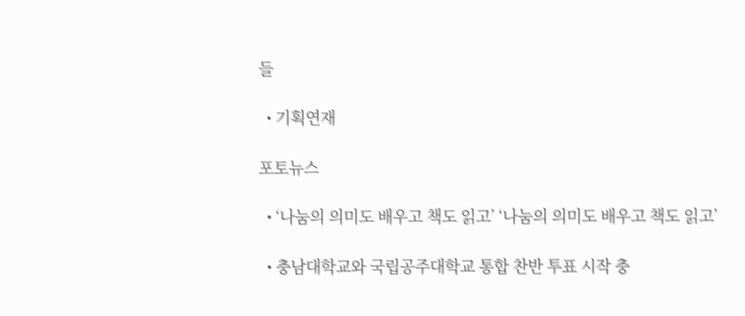들

  • 기획연재

포토뉴스

  • ‘나눔의 의미도 배우고 책도 읽고’ ‘나눔의 의미도 배우고 책도 읽고’

  • 충남대학교와 국립공주대학교 통합 찬반 투표 시작 충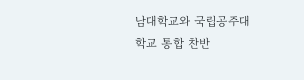남대학교와 국립공주대학교 통합 찬반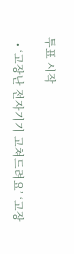투표 시작

  • ‘고장난 전자기기 고쳐드려요’ ‘고장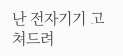난 전자기기 고쳐드려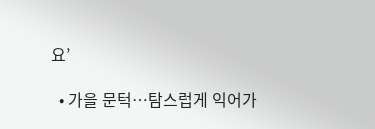요’

  • 가을 문턱…탐스럽게 익어가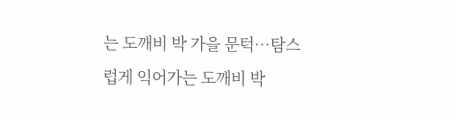는 도깨비 박 가을 문턱…탐스럽게 익어가는 도깨비 박